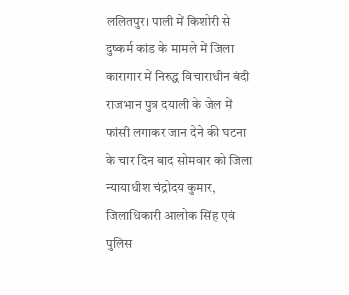ललितपुर। पाली में किशोरी से दुष्कर्म कांड के मामले में जिला कारागार में निरुद्ध विचाराधीन बंदी राजभान पुत्र दयाली के जेल में फांसी लगाकर जान देने की घटना के चार दिन बाद सोमवार को जिला न्यायाधीश चंद्रोदय कुमार, जिलाधिकारी आलोक सिंह एवं पुलिस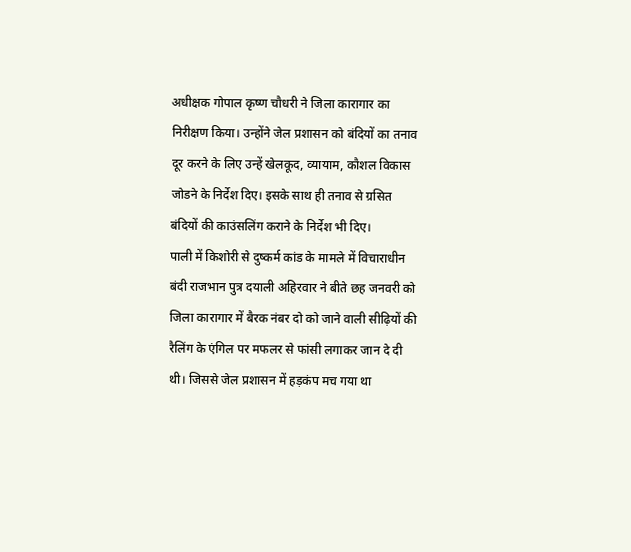अधीक्षक गोपाल कृष्ण चौधरी ने जिला कारागार का निरीक्षण किया। उन्होंने जेल प्रशासन को बंदियों का तनाव दूर करने के लिए उन्हें खेलकूद, व्यायाम, कौशल विकास जोडने के निर्देश दिए। इसके साथ ही तनाव से ग्रसित बंदियों की काउंसलिंग कराने के निर्देश भी दिए।
पाली में किशोरी से दुष्कर्म कांड के मामले में विचाराधीन बंदी राजभान पुत्र दयाली अहिरवार ने बीते छह जनवरी को जिला कारागार में बैरक नंबर दो को जाने वाली सीढ़ियों की रैलिंग के एंगिल पर मफलर से फांसी लगाकर जान दे दी थी। जिससे जेल प्रशासन में हड़कंप मच गया था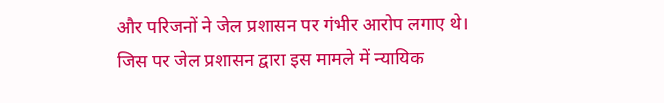और परिजनों ने जेल प्रशासन पर गंभीर आरोप लगाए थे।
जिस पर जेल प्रशासन द्वारा इस मामले में न्यायिक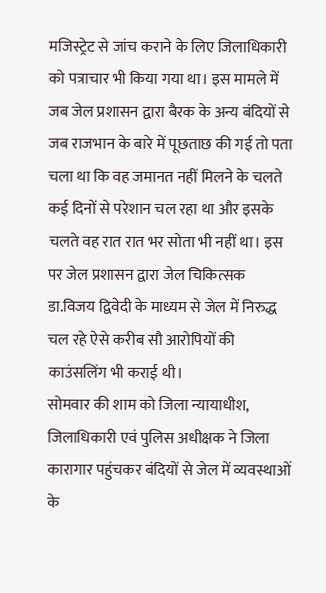मजिस्ट्रेट से जांच कराने के लिए जिलाधिकारी को पत्राचार भी किया गया था। इस मामले में जब जेल प्रशासन द्वारा बैरक के अन्य बंदियों से जब राजभान के बारे में पूछताछ की गई तो पता चला था कि वह जमानत नहीं मिलने के चलते कई दिनों से परेशान चल रहा था और इसके चलते वह रात रात भर सोता भी नहीं था। इस पर जेल प्रशासन द्वारा जेल चिकित्सक डा.विजय द्विवेदी के माध्यम से जेल में निरुद्ध चल रहे ऐसे करीब सौ आरोपियों की काउंसलिंग भी कराई थी।
सोमवार की शाम को जिला न्यायाधीश, जिलाधिकारी एवं पुलिस अधीक्षक ने जिला कारागार पहुंचकर बंदियों से जेल में व्यवस्थाओं के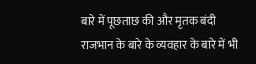बारे में पूछताछ की और मृतक बंदी राजभान के बारे के व्यवहार के बारे में भी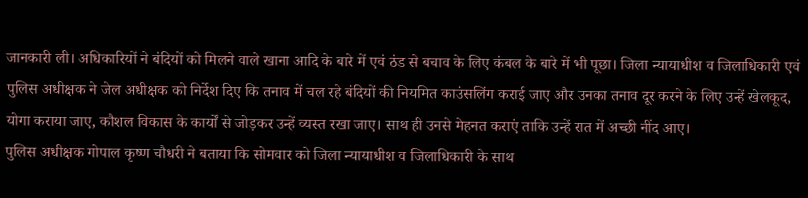जानकारी ली। अधिकारियों ने बंदियों को मिलने वाले खाना आदि के बारे में एवं ठंड से बचाव के लिए कंबल के बारे में भी पूछा। जिला न्यायाधीश व जिलाधिकारी एवं पुलिस अधीक्षक ने जेल अधीक्षक को निर्देश दिए कि तनाव में चल रहे बंदियों की नियमित काउंसलिंग कराई जाए और उनका तनाव दूर करने के लिए उन्हें खेलकूद, योगा कराया जाए, कौशल विकास के कार्यों से जोड़कर उन्हें व्यस्त रखा जाए। साथ ही उनसे मेहनत कराएं ताकि उन्हें रात में अच्छी नींद आए।
पुलिस अधीक्षक गोपाल कृष्ण चौधरी ने बताया कि सोमवार को जिला न्यायाधीश व जिलाधिकारी के साथ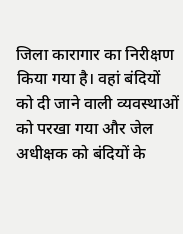जिला कारागार का निरीक्षण किया गया है। वहां बंदियों को दी जाने वाली व्यवस्थाओं को परखा गया और जेल अधीक्षक को बंदियों के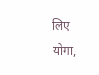लिए योगा,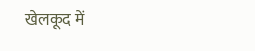खेलकूद में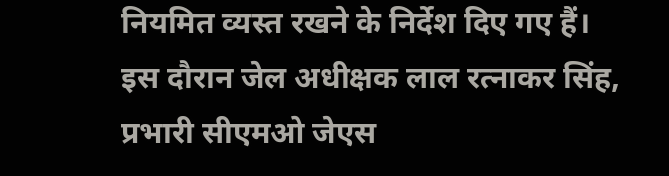नियमित व्यस्त रखने के निर्देश दिए गए हैं। इस दौरान जेल अधीक्षक लाल रत्नाकर सिंह, प्रभारी सीएमओ जेएस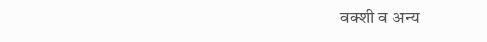वक्शी व अन्य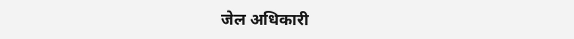जेल अधिकारी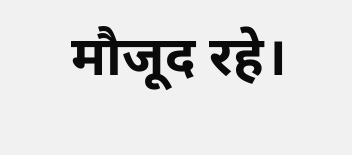मौजूद रहे।